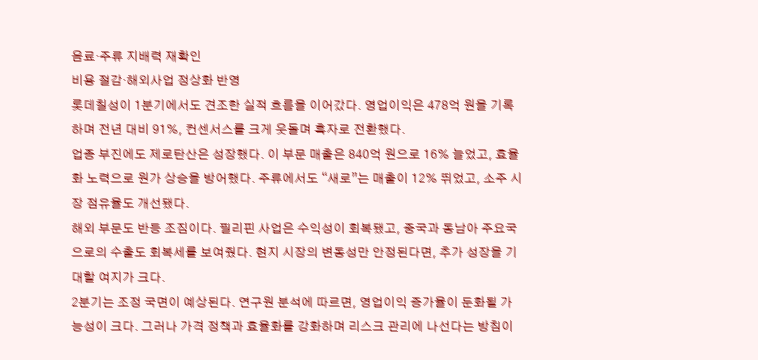음료·주류 지배력 재확인
비용 절감·해외사업 정상화 반영
롯데칠성이 1분기에서도 견조한 실적 흐름을 이어갔다. 영업이익은 478억 원을 기록하며 전년 대비 91%, 컨센서스를 크게 웃돌며 흑자로 전환했다.
업종 부진에도 제로탄산은 성장했다. 이 부문 매출은 840억 원으로 16% 늘었고, 효율화 노력으로 원가 상승을 방어했다. 주류에서도 “새로”는 매출이 12% 뛰었고, 소주 시장 점유율도 개선됐다.
해외 부문도 반등 조짐이다. 필리핀 사업은 수익성이 회복됐고, 중국과 동남아 주요국으로의 수출도 회복세를 보여줬다. 현지 시장의 변동성만 안정된다면, 추가 성장을 기대할 여지가 크다.
2분기는 조정 국면이 예상된다. 연구원 분석에 따르면, 영업이익 증가율이 둔화될 가능성이 크다. 그러나 가격 정책과 효율화를 강화하며 리스크 관리에 나선다는 방침이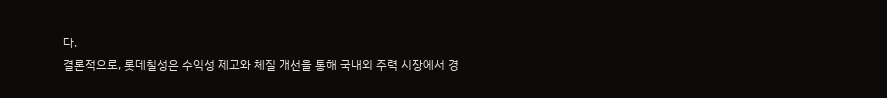다.
결론적으로, 롯데칠성은 수익성 제고와 체질 개선을 통해 국내외 주력 시장에서 경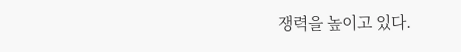쟁력을 높이고 있다.